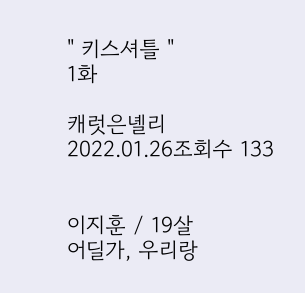" 키스셔틀 "
1화

캐럿은녤리
2022.01.26조회수 133


이지훈 / 19살
어딜가, 우리랑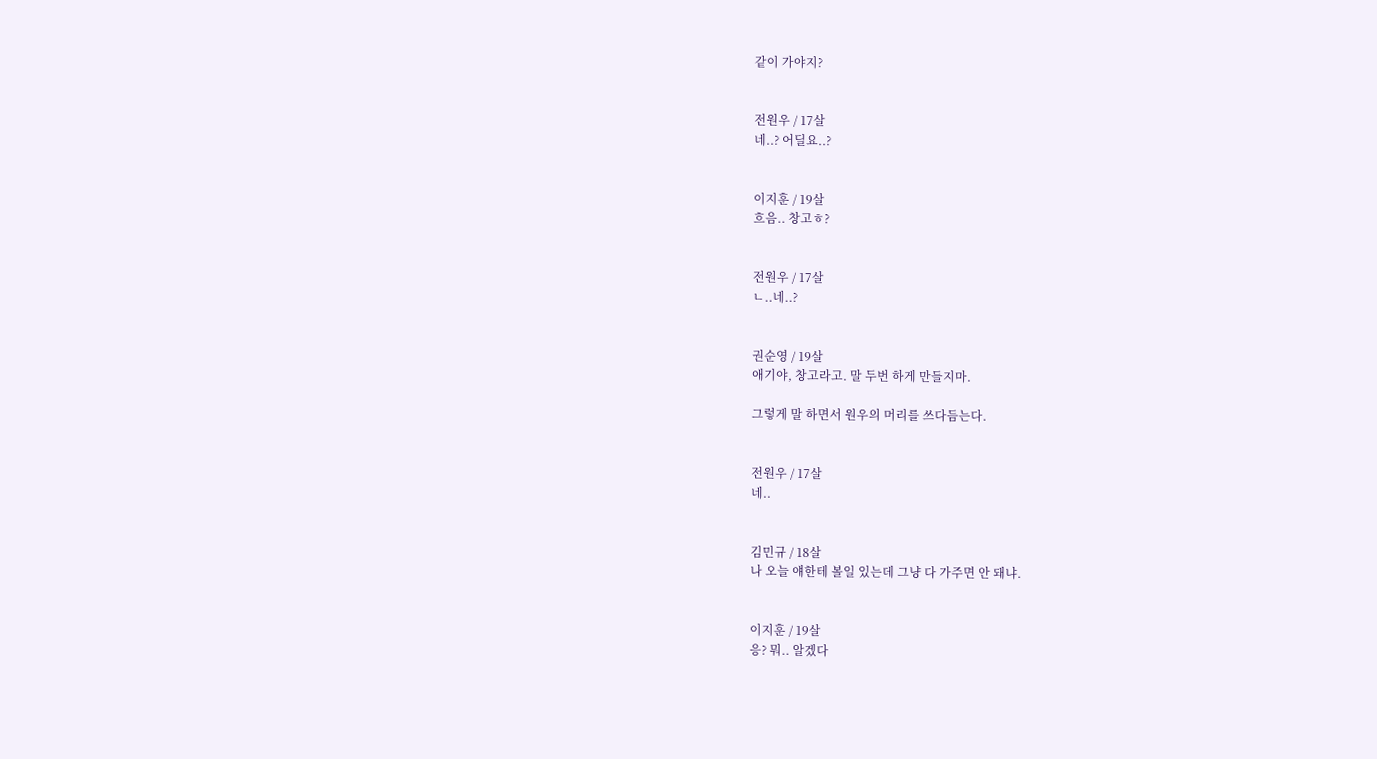같이 가야지?


전원우 / 17살
네..? 어딜요..?


이지훈 / 19살
흐음.. 창고ㅎ?


전원우 / 17살
ㄴ..네..?


권순영 / 19살
애기야, 창고라고. 말 두번 하게 만들지마.

그렇게 말 하면서 원우의 머리를 쓰다듬는다.


전원우 / 17살
네..


김민규 / 18살
나 오늘 얘한테 볼일 있는데 그냥 다 가주면 안 돼냐.


이지훈 / 19살
응? 뭐.. 알겠다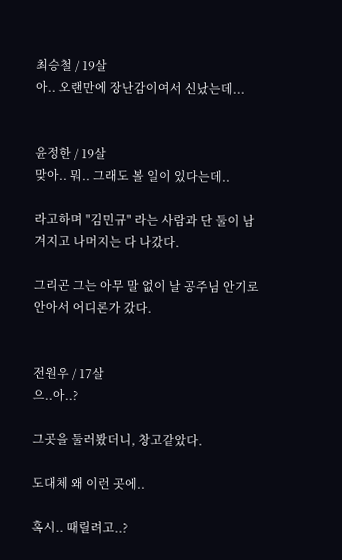최승철 / 19살
아.. 오랜만에 장난감이여서 신났는데...


윤정한 / 19살
맞아.. 뭐.. 그래도 볼 일이 있다는데..

라고하며 "김민규" 라는 사람과 단 둘이 남겨지고 나머지는 다 나갔다.

그리곤 그는 아무 말 없이 날 공주님 안기로 안아서 어디론가 갔다.


전원우 / 17살
으..아..?

그곳을 둘러봤더니, 창고같았다.

도대체 왜 이런 곳에..

혹시.. 때릴려고..?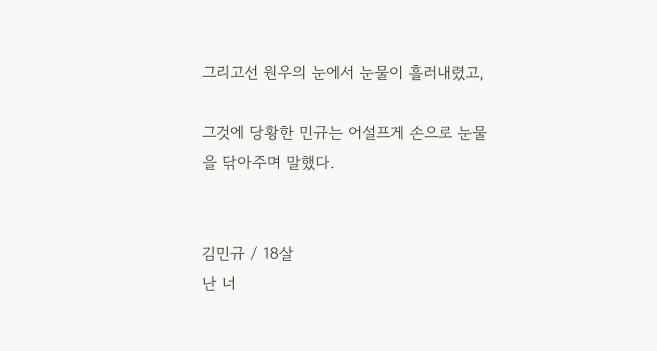그리고선 원우의 눈에서 눈물이 흘러내렸고,

그것에 당황한 민규는 어설프게 손으로 눈물을 닦아주며 말했다.


김민규 / 18살
난 너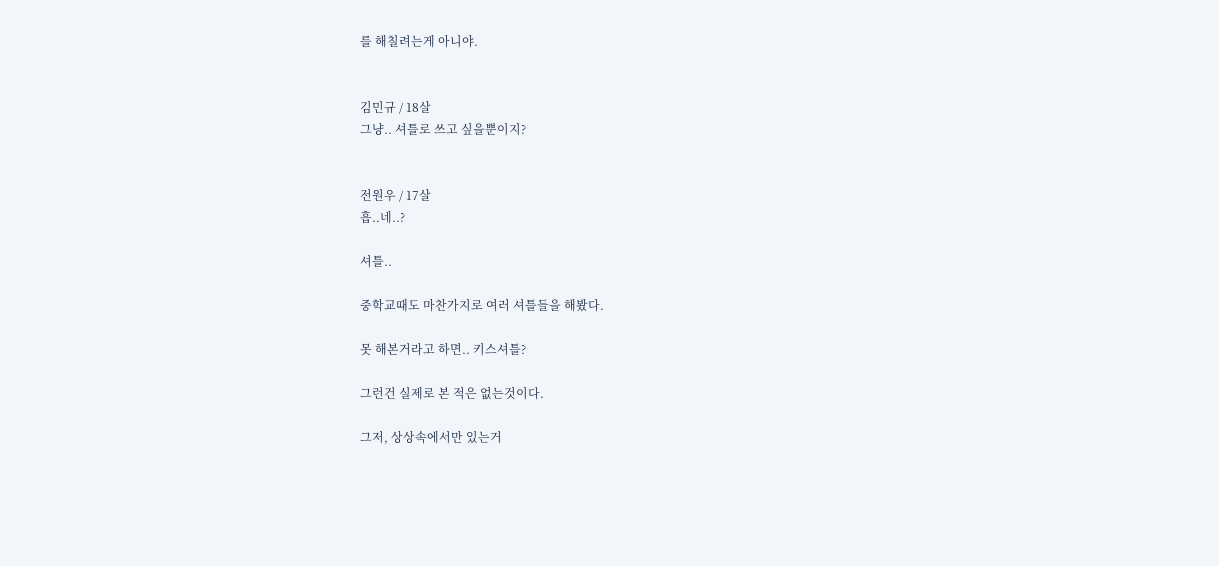를 해칠려는게 아니야.


김민규 / 18살
그냥.. 셔틀로 쓰고 싶을뿐이지?


전원우 / 17살
흡..네..?

셔틀..

중학교때도 마찬가지로 여러 셔틀들을 해봤다.

못 해본거라고 하면.. 키스셔틀?

그런건 실제로 본 적은 없는것이다.

그저, 상상속에서만 있는거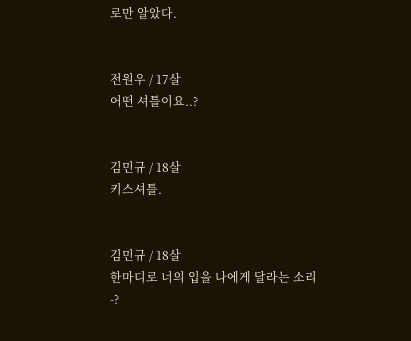로만 알았다.


전원우 / 17살
어떤 셔틀이요..?


김민규 / 18살
키스셔틀.


김민규 / 18살
한마디로 너의 입을 나에게 달라는 소리-?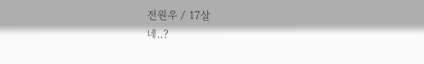전원우 / 17살
네..?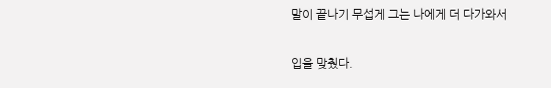말이 끝나기 무섭게 그는 나에게 더 다가와서

입을 맞췄다.